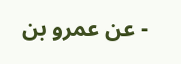- عن عمرو بن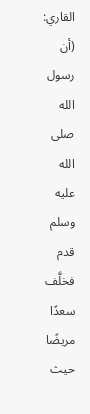القاري: (أن رسول الله صلى الله عليه وسلم قدم فخلَّف سعدًا مريضًا حيث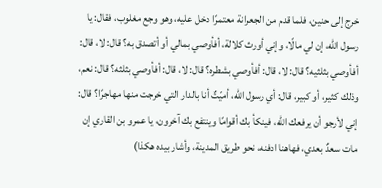خرج إلى حنين، فلما قدم من الجعرانة معتمرًا دخل عليه، وهو وجع مغلوب، فقال: يا رسول الله، إن لي مالًا، وإني أورث كلالة، أفأوصي بمالي أو أتصدق به؟ قال: لا، قال: أفأوصي بثلثيه؟ قال: لا، قال: أفأوصي بشطره؟ قال: لا، قال: أفأوصي بثلثه؟ قال: نعم، وذلك كثير، أو كبير، قال: أي رسول الله، أميّتٌ أنا بالدار التي خرجت منها مهاجرًا؟ قال: إني لأرجو أن يرفعك الله، فينكأ بك أقوامًا وينتفع بك آخرون، يا عمرو بن القاري إن مات سعدٌ بعدي، فهاهنا ادفنه، نحو طريق المدينة، وأشار بيده هكذا)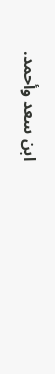ابن سعد وأحمد.